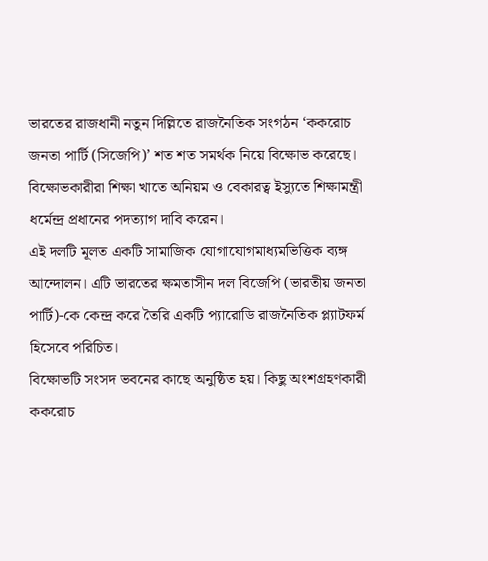ভারতের রাজধানী নতুন দিল্লিতে রাজনৈতিক সংগঠন ‘ককরোচ জনতা পার্টি (সিজেপি)’ শত শত সমর্থক নিয়ে বিক্ষোভ করেছে। বিক্ষোভকারীরা শিক্ষা খাতে অনিয়ম ও বেকারত্ব ইস্যুতে শিক্ষামন্ত্রী ধর্মেন্দ্র প্রধানের পদত্যাগ দাবি করেন।
এই দলটি মূলত একটি সামাজিক যোগাযোগমাধ্যমভিত্তিক ব্যঙ্গ আন্দোলন। এটি ভারতের ক্ষমতাসীন দল বিজেপি (ভারতীয় জনতা পার্টি)-কে কেন্দ্র করে তৈরি একটি প্যারোডি রাজনৈতিক প্ল্যাটফর্ম হিসেবে পরিচিত।
বিক্ষোভটি সংসদ ভবনের কাছে অনুষ্ঠিত হয়। কিছু অংশগ্রহণকারী ককরোচ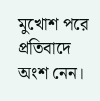মুখোশ পরে প্রতিবাদে অংশ নেন।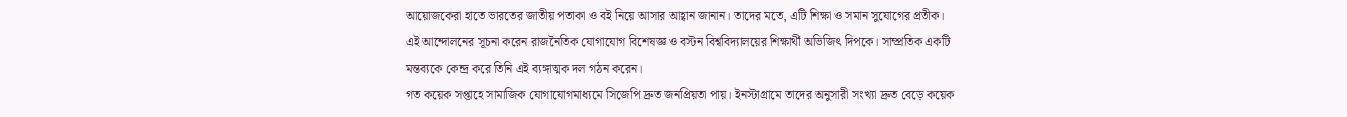আয়োজকেরা হাতে ভারতের জাতীয় পতাকা ও বই নিয়ে আসার আহ্বান জানান। তাদের মতে, এটি শিক্ষা ও সমান সুযোগের প্রতীক।
এই আন্দোলনের সূচনা করেন রাজনৈতিক যোগাযোগ বিশেষজ্ঞ ও বস্টন বিশ্ববিদ্যালয়ের শিক্ষার্থী অভিজিৎ দিপকে। সাম্প্রতিক একটি মন্তব্যকে কেন্দ্র করে তিনি এই ব্যঙ্গাত্মক দল গঠন করেন।
গত কয়েক সপ্তাহে সামাজিক যোগাযোগমাধ্যমে সিজেপি দ্রুত জনপ্রিয়তা পায়। ইনস্টাগ্রামে তাদের অনুসারী সংখ্যা দ্রুত বেড়ে কয়েক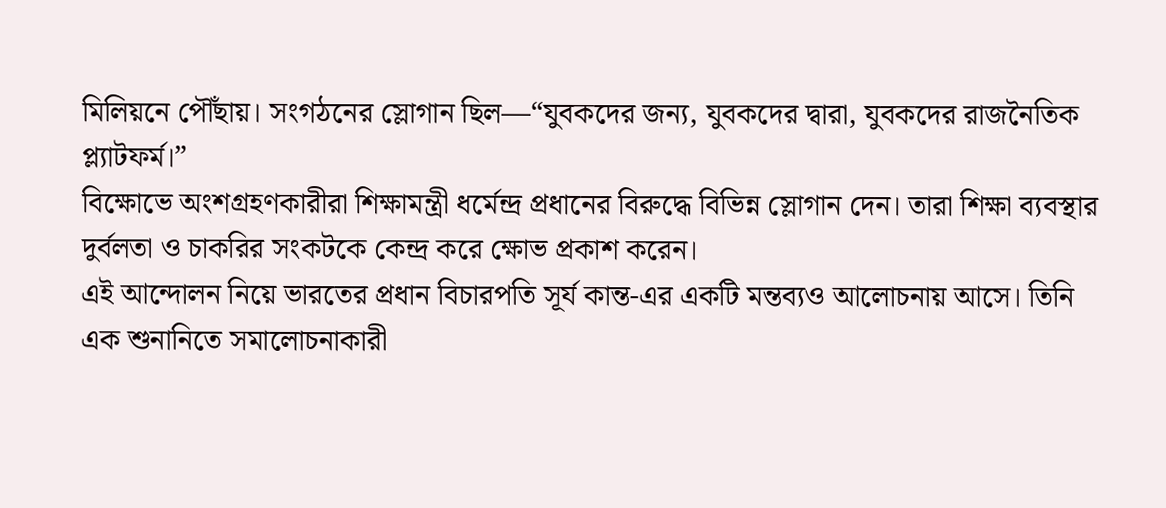মিলিয়নে পৌঁছায়। সংগঠনের স্লোগান ছিল—“যুবকদের জন্য, যুবকদের দ্বারা, যুবকদের রাজনৈতিক প্ল্যাটফর্ম।”
বিক্ষোভে অংশগ্রহণকারীরা শিক্ষামন্ত্রী ধর্মেন্দ্র প্রধানের বিরুদ্ধে বিভিন্ন স্লোগান দেন। তারা শিক্ষা ব্যবস্থার দুর্বলতা ও চাকরির সংকটকে কেন্দ্র করে ক্ষোভ প্রকাশ করেন।
এই আন্দোলন নিয়ে ভারতের প্রধান বিচারপতি সূর্য কান্ত-এর একটি মন্তব্যও আলোচনায় আসে। তিনি এক শুনানিতে সমালোচনাকারী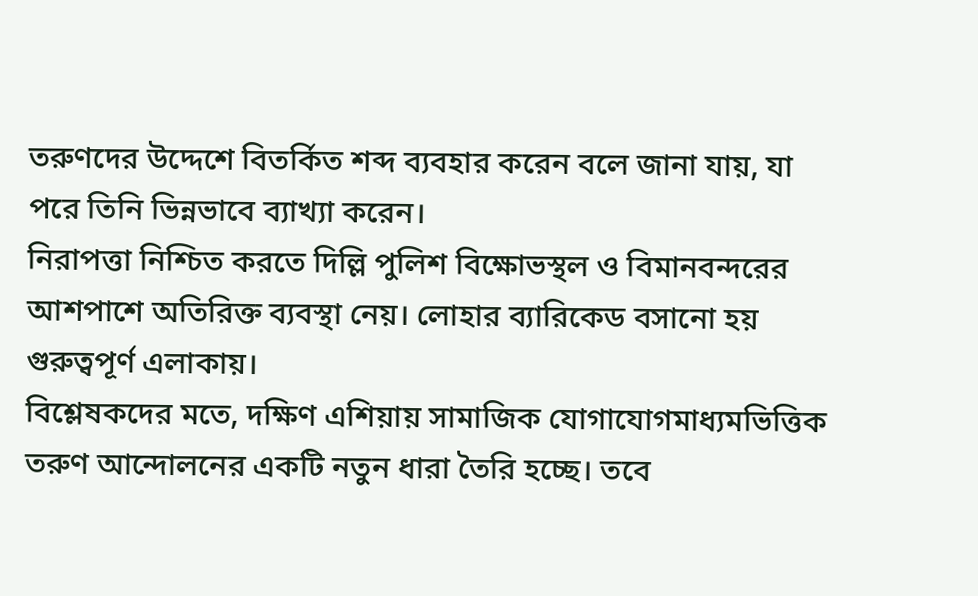তরুণদের উদ্দেশে বিতর্কিত শব্দ ব্যবহার করেন বলে জানা যায়, যা পরে তিনি ভিন্নভাবে ব্যাখ্যা করেন।
নিরাপত্তা নিশ্চিত করতে দিল্লি পুলিশ বিক্ষোভস্থল ও বিমানবন্দরের আশপাশে অতিরিক্ত ব্যবস্থা নেয়। লোহার ব্যারিকেড বসানো হয় গুরুত্বপূর্ণ এলাকায়।
বিশ্লেষকদের মতে, দক্ষিণ এশিয়ায় সামাজিক যোগাযোগমাধ্যমভিত্তিক তরুণ আন্দোলনের একটি নতুন ধারা তৈরি হচ্ছে। তবে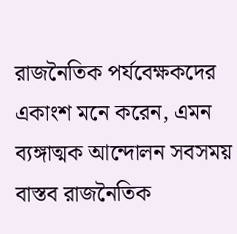রাজনৈতিক পর্যবেক্ষকদের একাংশ মনে করেন, এমন ব্যঙ্গাত্মক আন্দোলন সবসময় বাস্তব রাজনৈতিক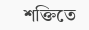শক্তিতে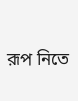রূপ নিতে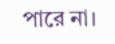পারে না।